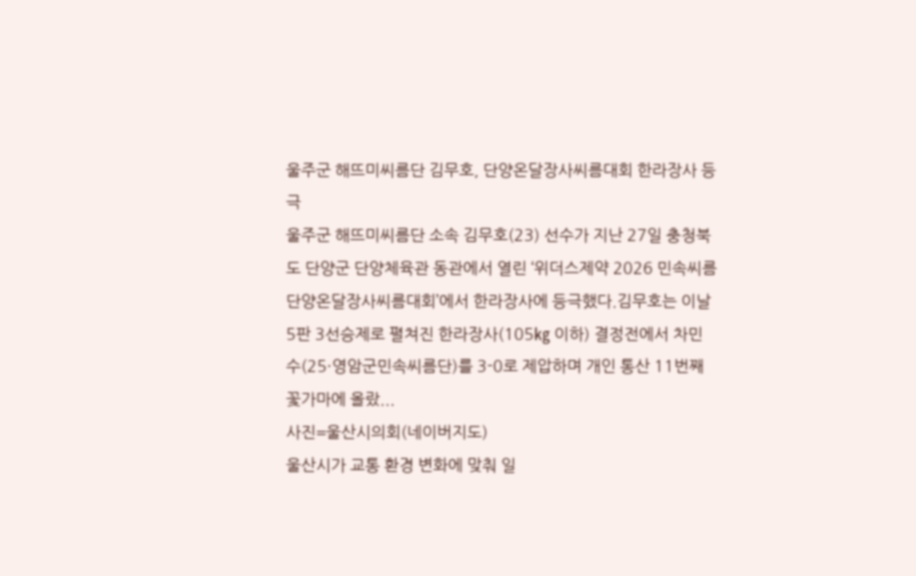울주군 해뜨미씨름단 김무호, 단양온달장사씨름대회 한라장사 등극
울주군 해뜨미씨름단 소속 김무호(23) 선수가 지난 27일 충청북도 단양군 단양체육관 동관에서 열린 ‘위더스제약 2026 민속씨름 단양온달장사씨름대회’에서 한라장사에 등극했다.김무호는 이날 5판 3선승제로 펼쳐진 한라장사(105㎏ 이하) 결정전에서 차민수(25·영암군민속씨름단)를 3-0로 제압하며 개인 통산 11번째 꽃가마에 올랐...
사진=울산시의회(네이버지도)
울산시가 교통 환경 변화에 맞춰 일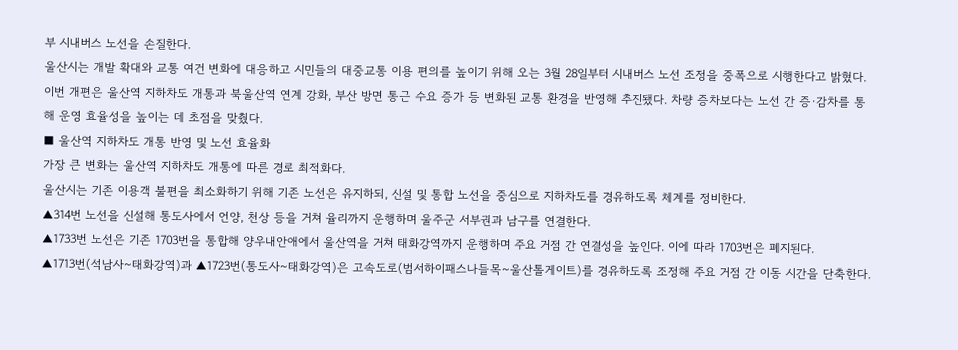부 시내버스 노선을 손질한다.
울산시는 개발 확대와 교통 여건 변화에 대응하고 시민들의 대중교통 이용 편의를 높이기 위해 오는 3월 28일부터 시내버스 노선 조정을 중폭으로 시행한다고 밝혔다.
이번 개편은 울산역 지하차도 개통과 북울산역 연계 강화, 부산 방면 통근 수요 증가 등 변화된 교통 환경을 반영해 추진됐다. 차량 증차보다는 노선 간 증·감차를 통해 운영 효율성을 높이는 데 초점을 맞췄다.
■ 울산역 지하차도 개통 반영 및 노선 효율화
가장 큰 변화는 울산역 지하차도 개통에 따른 경로 최적화다.
울산시는 기존 이용객 불편을 최소화하기 위해 기존 노선은 유지하되, 신설 및 통합 노선을 중심으로 지하차도를 경유하도록 체계를 정비한다.
▲314번 노선을 신설해 통도사에서 언양, 천상 등을 거쳐 율리까지 운행하며 울주군 서부권과 남구를 연결한다.
▲1733번 노선은 기존 1703번을 통합해 양우내안애에서 울산역을 거쳐 태화강역까지 운행하며 주요 거점 간 연결성을 높인다. 이에 따라 1703번은 폐지된다.
▲1713번(석남사~태화강역)과 ▲1723번(통도사~태화강역)은 고속도로(범서하이패스나들목~울산톨게이트)를 경유하도록 조정해 주요 거점 간 이동 시간을 단축한다.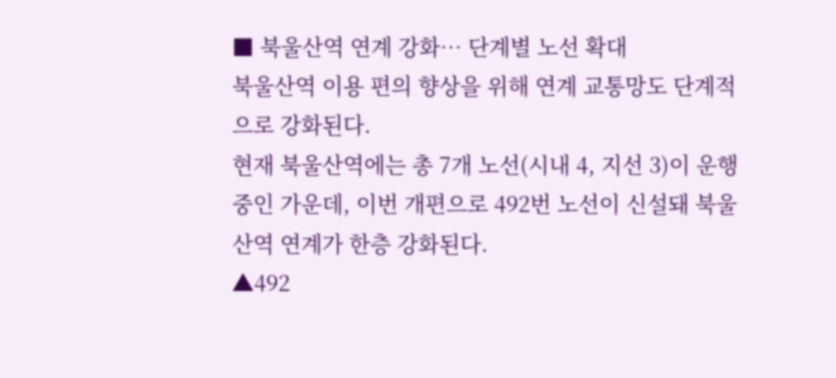■ 북울산역 연계 강화… 단계별 노선 확대
북울산역 이용 편의 향상을 위해 연계 교통망도 단계적으로 강화된다.
현재 북울산역에는 총 7개 노선(시내 4, 지선 3)이 운행 중인 가운데, 이번 개편으로 492번 노선이 신설돼 북울산역 연계가 한층 강화된다.
▲492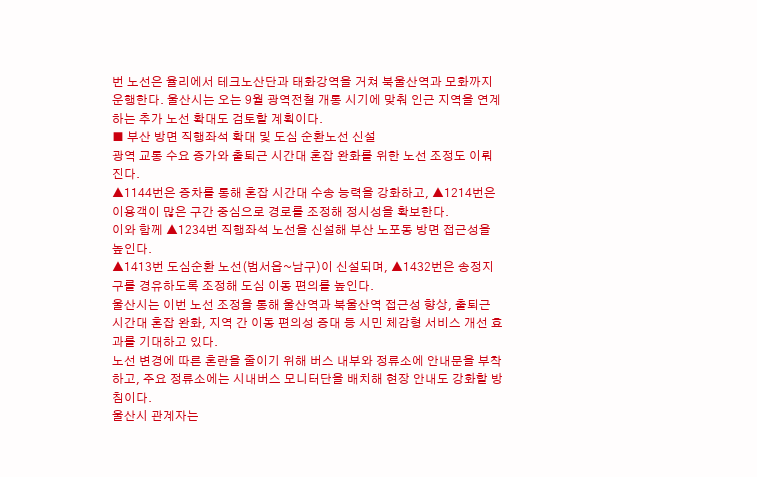번 노선은 율리에서 테크노산단과 태화강역을 거쳐 북울산역과 모화까지 운행한다. 울산시는 오는 9월 광역전철 개통 시기에 맞춰 인근 지역을 연계하는 추가 노선 확대도 검토할 계획이다.
■ 부산 방면 직행좌석 확대 및 도심 순환노선 신설
광역 교통 수요 증가와 출퇴근 시간대 혼잡 완화를 위한 노선 조정도 이뤄진다.
▲1144번은 증차를 통해 혼잡 시간대 수송 능력을 강화하고, ▲1214번은 이용객이 많은 구간 중심으로 경로를 조정해 정시성을 확보한다.
이와 함께 ▲1234번 직행좌석 노선을 신설해 부산 노포동 방면 접근성을 높인다.
▲1413번 도심순환 노선(범서읍~남구)이 신설되며, ▲1432번은 송정지구를 경유하도록 조정해 도심 이동 편의를 높인다.
울산시는 이번 노선 조정을 통해 울산역과 북울산역 접근성 향상, 출퇴근 시간대 혼잡 완화, 지역 간 이동 편의성 증대 등 시민 체감형 서비스 개선 효과를 기대하고 있다.
노선 변경에 따른 혼란을 줄이기 위해 버스 내부와 정류소에 안내문을 부착하고, 주요 정류소에는 시내버스 모니터단을 배치해 현장 안내도 강화할 방침이다.
울산시 관계자는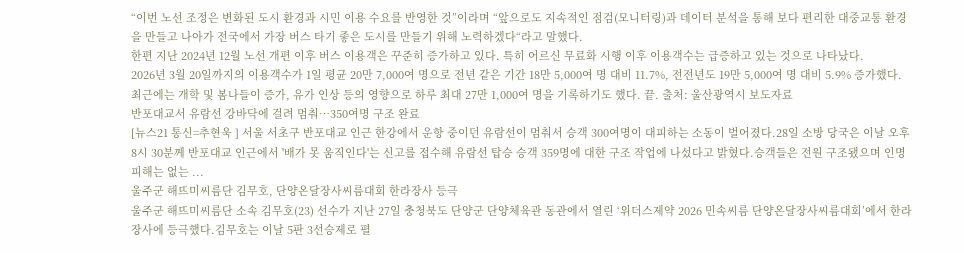“이번 노선 조정은 변화된 도시 환경과 시민 이용 수요를 반영한 것”이라며 “앞으로도 지속적인 점검(모니터링)과 데이터 분석을 통해 보다 편리한 대중교통 환경을 만들고 나아가 전국에서 가장 버스 타기 좋은 도시를 만들기 위해 노력하겠다“라고 말했다.
한편 지난 2024년 12월 노선 개편 이후 버스 이용객은 꾸준히 증가하고 있다. 특히 어르신 무료화 시행 이후 이용객수는 급증하고 있는 것으로 나타났다.
2026년 3월 20일까지의 이용객수가 1일 평균 20만 7,000여 명으로 전년 같은 기간 18만 5,000여 명 대비 11.7%, 전전년도 19만 5,000여 명 대비 5.9% 증가했다. 최근에는 개학 및 봄나들이 증가, 유가 인상 등의 영향으로 하루 최대 27만 1,000여 명을 기록하기도 했다. 끝. 출처: 울산광역시 보도자료
반포대교서 유람선 강바닥에 걸려 멈춰…350여명 구조 완료
[뉴스21 통신=추현욱 ] 서울 서초구 반포대교 인근 한강에서 운항 중이던 유람선이 멈춰서 승객 300여명이 대피하는 소동이 벌어졌다.28일 소방 당국은 이날 오후 8시 30분께 반포대교 인근에서 '배가 못 움직인다'는 신고를 접수해 유람선 탑승 승객 359명에 대한 구조 작업에 나섰다고 밝혔다.승객들은 전원 구조됐으며 인명 피해는 없는 ...
울주군 해뜨미씨름단 김무호, 단양온달장사씨름대회 한라장사 등극
울주군 해뜨미씨름단 소속 김무호(23) 선수가 지난 27일 충청북도 단양군 단양체육관 동관에서 열린 ‘위더스제약 2026 민속씨름 단양온달장사씨름대회’에서 한라장사에 등극했다.김무호는 이날 5판 3선승제로 펼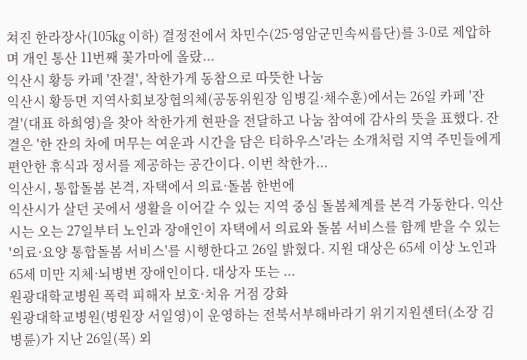쳐진 한라장사(105㎏ 이하) 결정전에서 차민수(25·영암군민속씨름단)를 3-0로 제압하며 개인 통산 11번째 꽃가마에 올랐...
익산시 황등 카페 '잔결', 착한가게 동참으로 따뜻한 나눔
익산시 황등면 지역사회보장협의체(공동위원장 임병길·채수훈)에서는 26일 카페 '잔결'(대표 하희영)을 찾아 착한가게 현판을 전달하고 나눔 참여에 감사의 뜻을 표했다. 잔결은 '한 잔의 차에 머무는 여운과 시간을 담은 티하우스'라는 소개처럼 지역 주민들에게 편안한 휴식과 정서를 제공하는 공간이다. 이번 착한가...
익산시, 통합돌봄 본격, 자택에서 의료·돌봄 한번에
익산시가 살던 곳에서 생활을 이어갈 수 있는 지역 중심 돌봄체계를 본격 가동한다. 익산시는 오는 27일부터 노인과 장애인이 자택에서 의료와 돌봄 서비스를 함께 받을 수 있는 '의료·요양 통합돌봄 서비스'를 시행한다고 26일 밝혔다. 지원 대상은 65세 이상 노인과 65세 미만 지체·뇌병변 장애인이다. 대상자 또는 ...
원광대학교병원 폭력 피해자 보호·치유 거점 강화
원광대학교병원(병원장 서일영)이 운영하는 전북서부해바라기 위기지원센터(소장 김병륜)가 지난 26일(목) 외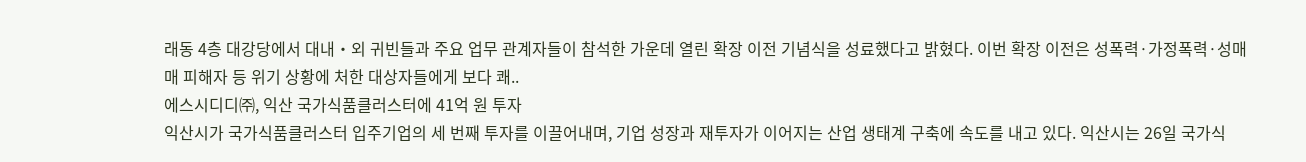래동 4층 대강당에서 대내‧외 귀빈들과 주요 업무 관계자들이 참석한 가운데 열린 확장 이전 기념식을 성료했다고 밝혔다. 이번 확장 이전은 성폭력·가정폭력·성매매 피해자 등 위기 상황에 처한 대상자들에게 보다 쾌..
에스시디디㈜, 익산 국가식품클러스터에 41억 원 투자
익산시가 국가식품클러스터 입주기업의 세 번째 투자를 이끌어내며, 기업 성장과 재투자가 이어지는 산업 생태계 구축에 속도를 내고 있다. 익산시는 26일 국가식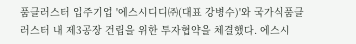품클러스터 입주기업 '에스시디디㈜(대표 강병수)'와 국가식품클러스터 내 제3공장 건립을 위한 투자협약을 체결했다. 에스시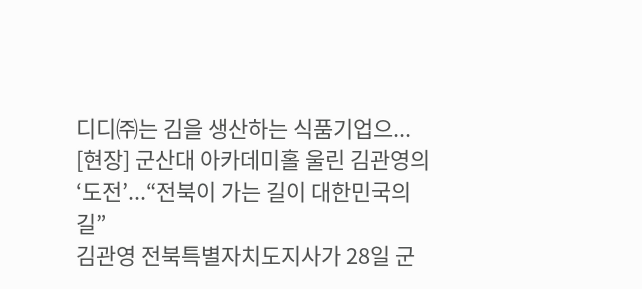디디㈜는 김을 생산하는 식품기업으...
[현장] 군산대 아카데미홀 울린 김관영의 ‘도전’...“전북이 가는 길이 대한민국의 길”
김관영 전북특별자치도지사가 28일 군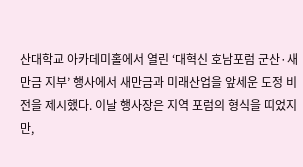산대학교 아카데미홀에서 열린 ‘대혁신 호남포럼 군산·새만금 지부’ 행사에서 새만금과 미래산업을 앞세운 도정 비전을 제시했다. 이날 행사장은 지역 포럼의 형식을 띠었지만,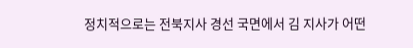정치적으로는 전북지사 경선 국면에서 김 지사가 어떤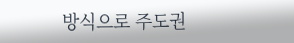방식으로 주도권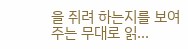을 쥐려 하는지를 보여주는 무대로 읽...